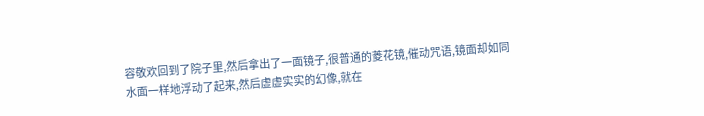容敬欢回到了院子里,然后拿出了一面镜子,很普通的菱花镜,催动咒语,镜面却如同水面一样地浮动了起来,然后虚虚实实的幻像,就在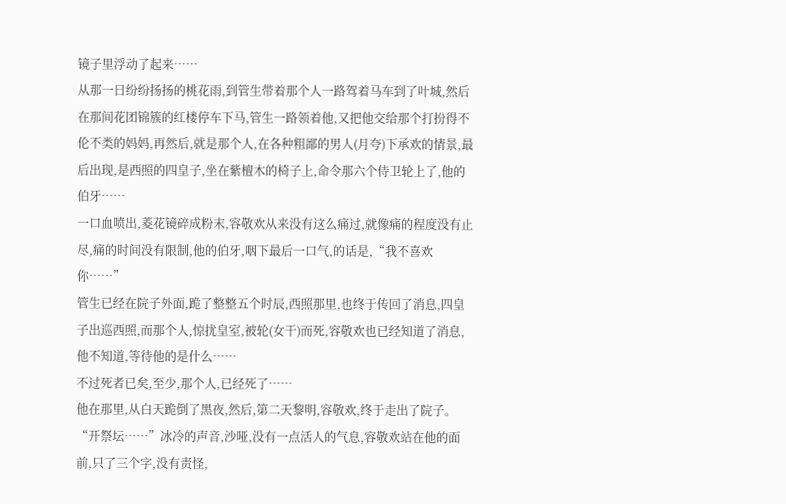镜子里浮动了起来……
从那一日纷纷扬扬的桃花雨,到管生带着那个人一路驾着马车到了叶城,然后在那间花团锦簇的红楼停车下马,管生一路领着他,又把他交给那个打扮得不伦不类的妈妈,再然后,就是那个人,在各种粗鄙的男人(月夸)下承欢的情景,最后出现,是西照的四皇子,坐在紫檀木的椅子上,命令那六个侍卫轮上了,他的伯牙……
一口血喷出,菱花镜碎成粉末,容敬欢从来没有这么痛过,就像痛的程度没有止尽,痛的时间没有限制,他的伯牙,咽下最后一口气,的话是,“我不喜欢你……”
管生已经在院子外面,跪了整整五个时辰,西照那里,也终于传回了消息,四皇子出巡西照,而那个人,惊扰皇室,被轮(女干)而死,容敬欢也已经知道了消息,他不知道,等待他的是什么……
不过死者已矣,至少,那个人,已经死了……
他在那里,从白天跪倒了黑夜,然后,第二天黎明,容敬欢,终于走出了院子。
“开祭坛……”冰冷的声音,沙哑,没有一点活人的气息,容敬欢站在他的面前,只了三个字,没有责怪,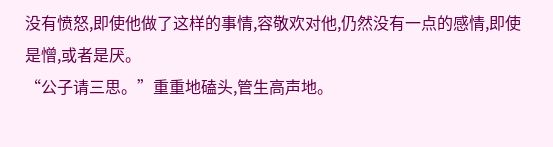没有愤怒,即使他做了这样的事情,容敬欢对他,仍然没有一点的感情,即使是憎,或者是厌。
“公子请三思。”重重地磕头,管生高声地。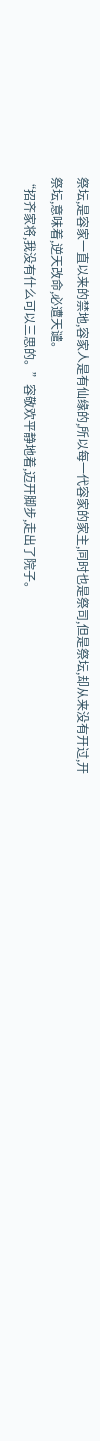祭坛,是容家一直以来的禁地,容家人是有仙缘的,所以每一代容家的家主,同时也是祭司,但是祭坛,却从来没有开过,开祭坛,意味着,逆天改命,必遭天谴。
“招齐家将,我没有什么可以三思的。”容敬欢平静地着,迈开脚步,走出了院子。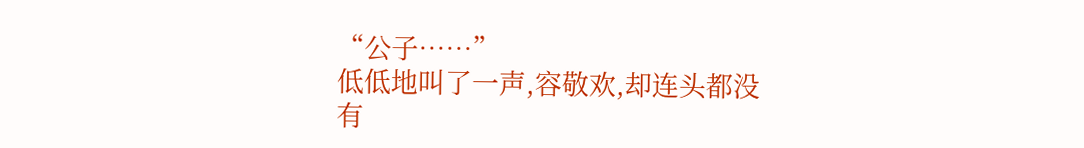“公子……”
低低地叫了一声,容敬欢,却连头都没有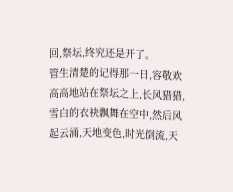回,祭坛,终究还是开了。
管生清楚的记得那一日,容敬欢高高地站在祭坛之上,长风猎猎,雪白的衣袂飘舞在空中,然后风起云涌,天地变色,时光倒流,天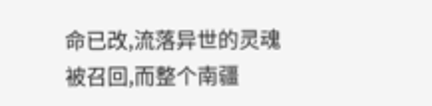命已改,流落异世的灵魂被召回,而整个南疆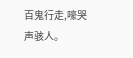百鬼行走,嚎哭声骇人。